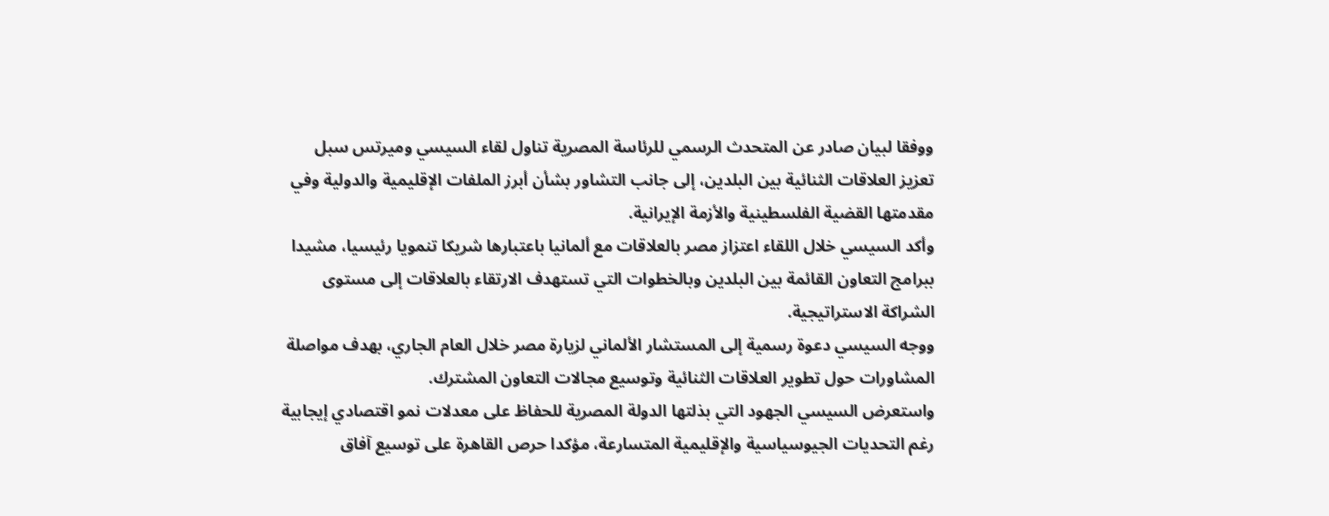ووفقا لبيان صادر عن المتحدث الرسمي للرئاسة المصرية تناول لقاء السيسي وميرتس سبل تعزيز العلاقات الثنائية بين البلدين، إلى جانب التشاور بشأن أبرز الملفات الإقليمية والدولية وفي مقدمتها القضية الفلسطينية والأزمة الإيرانية.
وأكد السيسي خلال اللقاء اعتزاز مصر بالعلاقات مع ألمانيا باعتبارها شريكا تنمويا رئيسيا، مشيدا ببرامج التعاون القائمة بين البلدين وبالخطوات التي تستهدف الارتقاء بالعلاقات إلى مستوى الشراكة الاستراتيجية.
ووجه السيسي دعوة رسمية إلى المستشار الألماني لزيارة مصر خلال العام الجاري، بهدف مواصلة المشاورات حول تطوير العلاقات الثنائية وتوسيع مجالات التعاون المشترك.
واستعرض السيسي الجهود التي بذلتها الدولة المصرية للحفاظ على معدلات نمو اقتصادي إيجابية رغم التحديات الجيوسياسية والإقليمية المتسارعة، مؤكدا حرص القاهرة على توسيع آفاق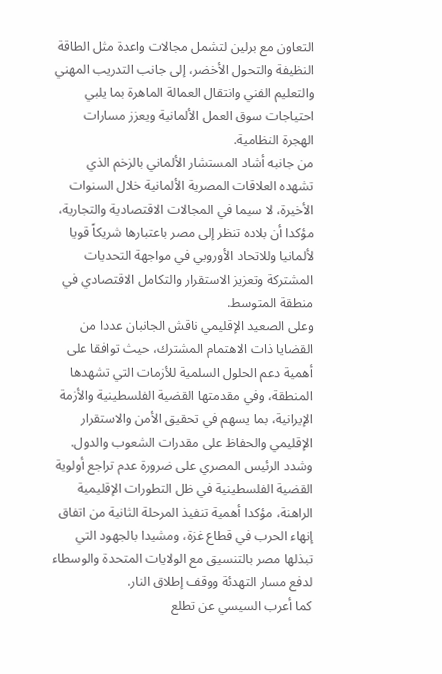التعاون مع برلين لتشمل مجالات واعدة مثل الطاقة النظيفة والتحول الأخضر، إلى جانب التدريب المهني والتعليم الفني وانتقال العمالة الماهرة بما يلبي احتياجات سوق العمل الألمانية ويعزز مسارات الهجرة النظامية.
من جانبه أشاد المستشار الألماني بالزخم الذي تشهده العلاقات المصرية الألمانية خلال السنوات الأخيرة، لا سيما في المجالات الاقتصادية والتجارية، مؤكدا أن بلاده تنظر إلى مصر باعتبارها شريكاً قويا لألمانيا وللاتحاد الأوروبي في مواجهة التحديات المشتركة وتعزيز الاستقرار والتكامل الاقتصادي في منطقة المتوسط.
وعلى الصعيد الإقليمي ناقش الجانبان عددا من القضايا ذات الاهتمام المشترك، حيث توافقا على أهمية دعم الحلول السلمية للأزمات التي تشهدها المنطقة، وفي مقدمتها القضية الفلسطينية والأزمة الإيرانية، بما يسهم في تحقيق الأمن والاستقرار الإقليمي والحفاظ على مقدرات الشعوب والدول.
وشدد الرئيس المصري على ضرورة عدم تراجع أولوية القضية الفلسطينية في ظل التطورات الإقليمية الراهنة، مؤكدا أهمية تنفيذ المرحلة الثانية من اتفاق إنهاء الحرب في قطاع غزة، ومشيدا بالجهود التي تبذلها مصر بالتنسيق مع الولايات المتحدة والوسطاء لدفع مسار التهدئة ووقف إطلاق النار.
كما أعرب السيسي عن تطلع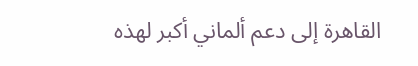القاهرة إلى دعم ألماني أكبر لهذه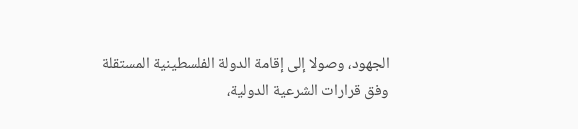الجهود، وصولا إلى إقامة الدولة الفلسطينية المستقلة وفق قرارات الشرعية الدولية،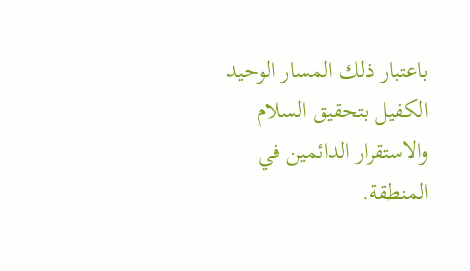باعتبار ذلك المسار الوحيد الكفيل بتحقيق السلام والاستقرار الدائمين في المنطقة.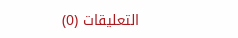التعليقات (0)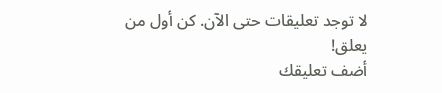لا توجد تعليقات حتى الآن. كن أول من يعلق!
أضف تعليقك